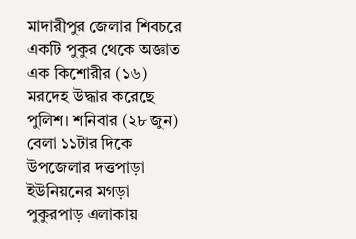মাদারীপুর জেলার শিবচরে একটি পুকুর থেকে অজ্ঞাত এক কিশোরীর (১৬) মরদেহ উদ্ধার করেছে পুলিশ। শনিবার (২৮ জুন) বেলা ১১টার দিকে উপজেলার দত্তপাড়া ইউনিয়নের মগড়া পুকুরপাড় এলাকায়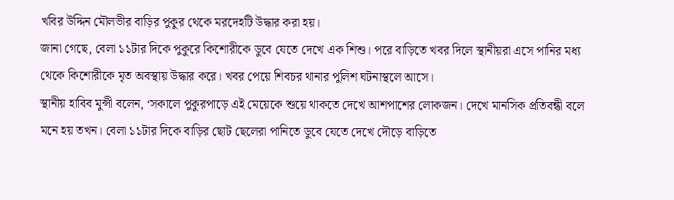খবির উদ্দিন মৌলভীর বাড়ির পুকুর থেকে মরদেহটি উদ্ধার করা হয়।
জানা গেছে, বেলা ১১টার দিকে পুকুরে কিশোরীকে ডুবে যেতে দেখে এক শিশু। পরে বাড়িতে খবর দিলে স্থানীয়রা এসে পানির মধ্য থেকে কিশোরীকে মৃত অবস্থায় উদ্ধার করে। খবর পেয়ে শিবচর থানার পুলিশ ঘটনাস্থলে আসে।
স্থানীয় হাবিব মুন্সী বলেন, ‘সকালে পুকুরপাড়ে এই মেয়েকে শুয়ে থাকতে দেখে আশপাশের লোকজন। দেখে মানসিক প্রতিবন্ধী বলে মনে হয় তখন। বেলা ১১টার দিকে বাড়ির ছোট ছেলেরা পানিতে ডুবে যেতে দেখে দৌড়ে বাড়িতে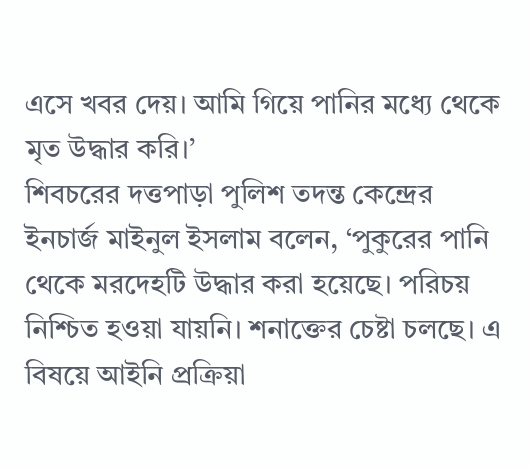এসে খবর দেয়। আমি গিয়ে পানির মধ্যে থেকে মৃত উদ্ধার করি।’
শিবচরের দত্তপাড়া পুলিশ তদন্ত কেন্দ্রের ইনচার্জ মাইনুল ইসলাম বলেন, ‘পুকুরের পানি থেকে মরদেহটি উদ্ধার করা হয়েছে। পরিচয় নিশ্চিত হওয়া যায়নি। শনাক্তের চেষ্টা চলছে। এ বিষয়ে আইনি প্রক্রিয়া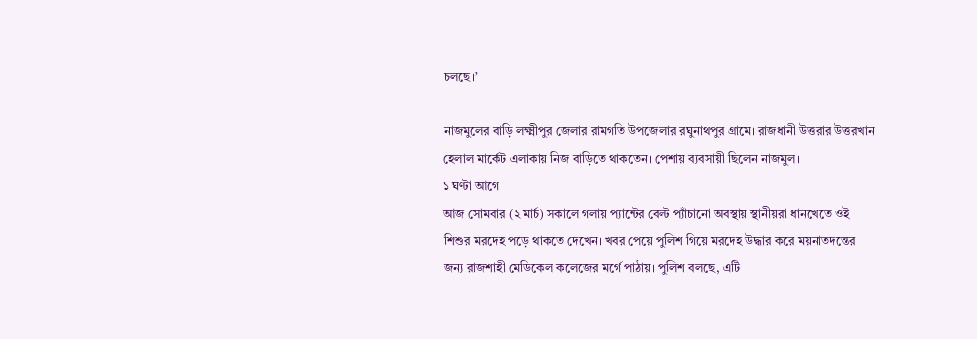চলছে।’

নাজমুলের বাড়ি লক্ষ্মীপুর জেলার রামগতি উপজেলার রঘুনাথপুর গ্রামে। রাজধানী উত্তরার উত্তরখান হেলাল মার্কেট এলাকায় নিজ বাড়িতে থাকতেন। পেশায় ব্যবসায়ী ছিলেন নাজমুল।
১ ঘণ্টা আগে
আজ সোমবার (২ মার্চ) সকালে গলায় প্যান্টের বেল্ট প্যাঁচানো অবস্থায় স্থানীয়রা ধানখেতে ওই শিশুর মরদেহ পড়ে থাকতে দেখেন। খবর পেয়ে পুলিশ গিয়ে মরদেহ উদ্ধার করে ময়নাতদন্তের জন্য রাজশাহী মেডিকেল কলেজের মর্গে পাঠায়। পুলিশ বলছে, এটি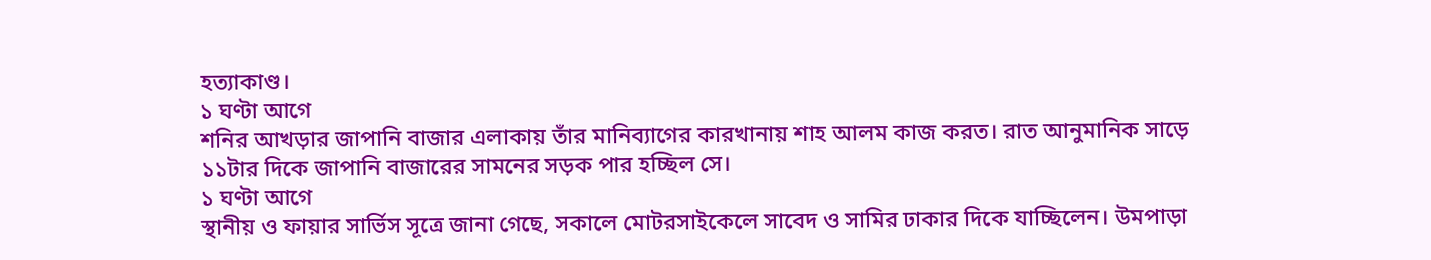হত্যাকাণ্ড।
১ ঘণ্টা আগে
শনির আখড়ার জাপানি বাজার এলাকায় তাঁর মানিব্যাগের কারখানায় শাহ আলম কাজ করত। রাত আনুমানিক সাড়ে ১১টার দিকে জাপানি বাজারের সামনের সড়ক পার হচ্ছিল সে।
১ ঘণ্টা আগে
স্থানীয় ও ফায়ার সার্ভিস সূত্রে জানা গেছে, সকালে মোটরসাইকেলে সাবেদ ও সামির ঢাকার দিকে যাচ্ছিলেন। উমপাড়া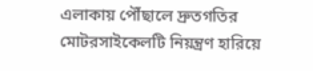এলাকায় পৌঁছালে দ্রুতগতির মোটরসাইকেলটি নিয়ন্ত্রণ হারিয়ে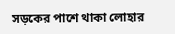সড়কের পাশে থাকা লোহার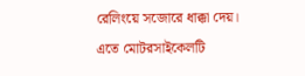রেলিংয়ে সজোরে ধাক্কা দেয়। এতে মোটরসাইকেলটি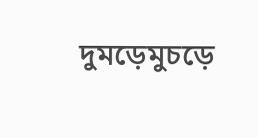দুমড়েমুচড়ে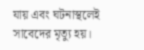যায় এবং ঘটনাস্থলেই সাবেদের মৃত্যু হয়।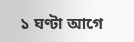১ ঘণ্টা আগে